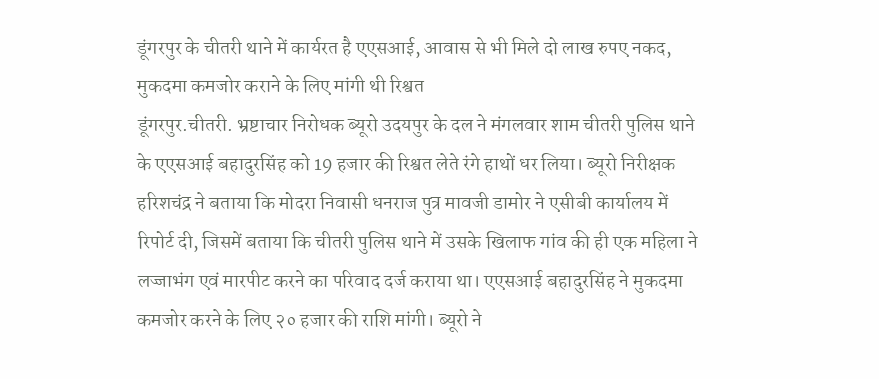डूंगरपुर के चीतरी थाने में कार्यरत है एएसआई, आवास से भी मिले दो लाख रुपए नकद, मुकदमा कमजोर कराने के लिए मांगी थी रिश्वत
डूंगरपुर.चीतरी. भ्रष्टाचार निरोधक ब्यूरो उदयपुर के दल ने मंगलवार शाम चीतरी पुलिस थाने के एएसआई बहादुरसिंह को 19 हजार की रिश्वत लेते रंगे हाथों धर लिया। ब्यूरो निरीक्षक हरिशचंद्र ने बताया कि मोदरा निवासी धनराज पुत्र मावजी डामोर ने एसीबी कार्यालय में रिपोर्ट दी, जिसमें बताया कि चीतरी पुलिस थाने में उसके खिलाफ गांव की ही एक महिला ने लज्जाभंग एवं मारपीट करने का परिवाद दर्ज कराया था। एएसआई बहादुरसिंह ने मुकदमा कमजोर करने के लिए २० हजार की राशि मांगी। ब्यूरो ने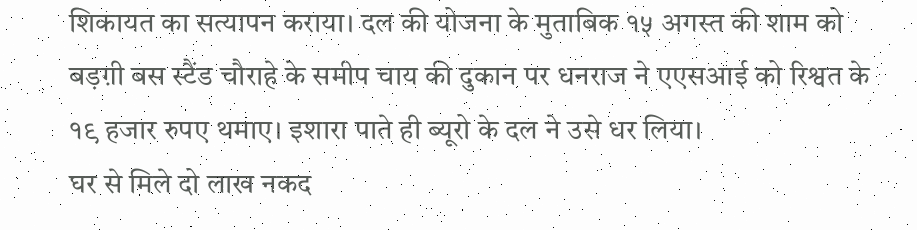शिकायत का सत्यापन कराया। दल की योजना के मुताबिक १५ अगस्त की शाम को बड़ग़ी बस स्टैंड चौराहे के समीप चाय की दुकान पर धनराज ने एएसआई को रिश्वत के १९ हजार रुपए थमाए। इशारा पाते ही ब्यूरो के दल ने उसे धर लिया।
घर से मिले दो लाख नकद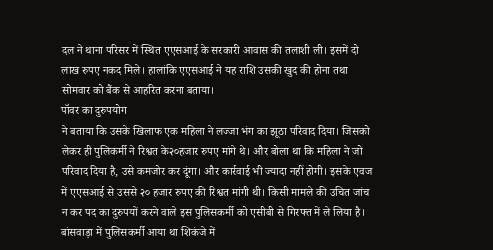दल ने थाना परिसर में स्थित एएसआई के सरकारी आवास की तलाशी ली। इसमें दो लाख रुपए नकद मिले। हालांकि एएसआई ने यह राशि उसकी खुद की होना तथा सोमवार को बैंक से आहरित करना बताया।
पॉवर का दुरुपयोग
ने बताया कि उसके खिलाफ एक महिला ने लज्जा भंग का झूठा परिवाद दिया। जिसको लेकर ही पुलिकर्मी ने रिश्वत के२०हजार रुपए मांगे थे। और बोला था कि महिला ने जो परिवाद दिया है, उसे कमजोर कर दूंगा। और कार्रवाई भी ज्यादा नहीं होगी। इसके एवज में एएसआई से उससे २० हजार रुपए की रिश्वत मांगी थी। किसी मामले की उचित जांच न कर पद का दुरुपयों करने वाले इस पुलिसकर्मी को एसीबी से गिरफ्त में ले लिया है।
बांसवाड़ा में पुलिसकर्मी आया था शिकंजे में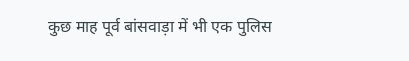कुछ माह पूर्व बांसवाड़ा में भी एक पुलिस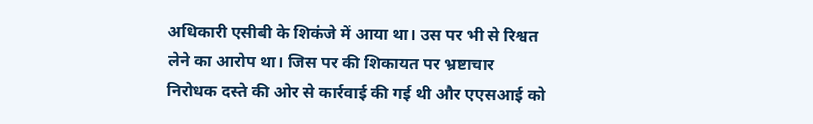अधिकारी एसीबी के शिकंजे में आया था। उस पर भी से रिश्वत लेने का आरोप था। जिस पर की शिकायत पर भ्रष्टाचार निरोधक दस्ते की ओर से कार्रवाई की गई थी और एएसआई को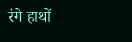रंगे हाथों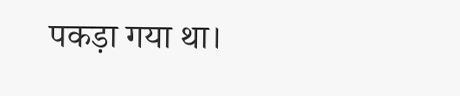पकड़ा गया था।